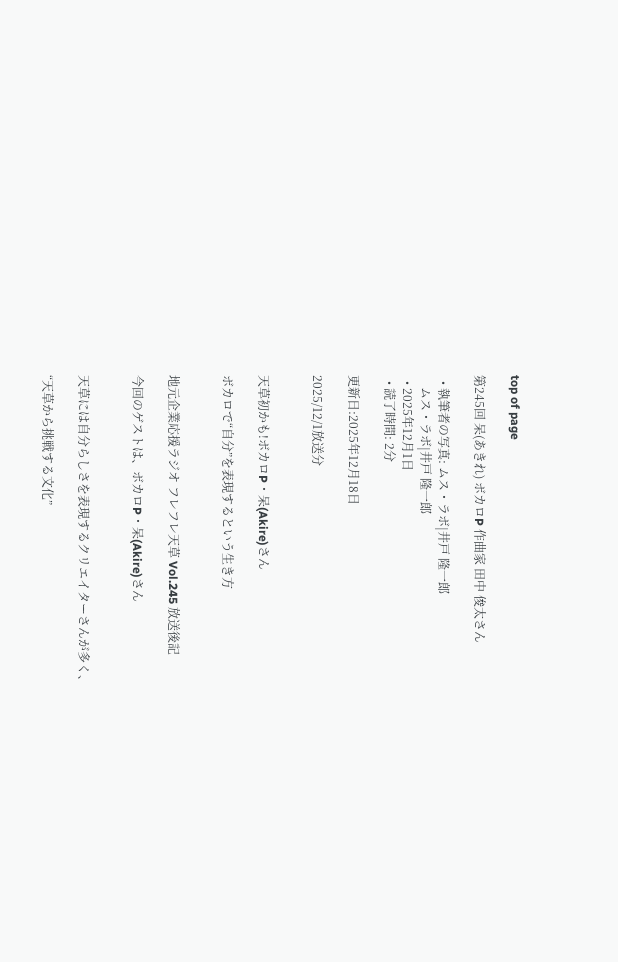top of page

第245回 呆(あきれ) ボカロP 作曲家 田中 俊太さん

  • 執筆者の写真: ムス・ラボ|井戸 隆一郎
    ムス・ラボ|井戸 隆一郎
  • 2025年12月1日
  • 読了時間: 2分

更新日:2025年12月18日

2025/12/1放送分


天草初かも!ボカロP・呆(Akire)さん

ボカロで“自分”を表現するという生き方


地元企業応援ラジオ フレフレ天草 Vol.245 放送後記

今回のゲストは、ボカロP・呆(Akire)さん


天草には自分らしさを表現するクリエイターさんが多く、

“天草から挑戦する文化”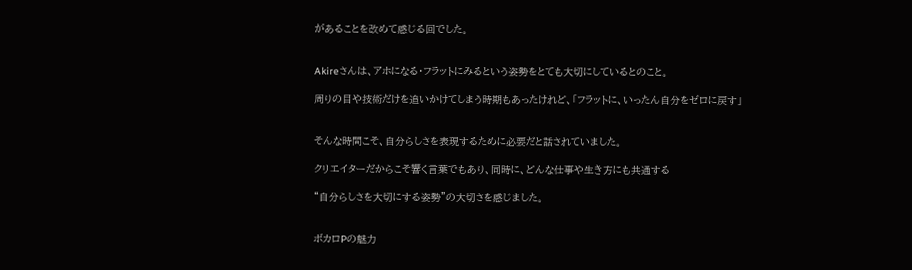があることを改めて感じる回でした。


Akireさんは、アホになる・フラットにみるという姿勢をとても大切にしているとのこと。

周りの目や技術だけを追いかけてしまう時期もあったけれど、「フラットに、いったん自分をゼロに戻す」


そんな時間こそ、自分らしさを表現するために必要だと話されていました。

クリエイターだからこそ響く言葉でもあり、同時に、どんな仕事や生き方にも共通する

“自分らしさを大切にする姿勢”の大切さを感じました。


ボカロPの魅力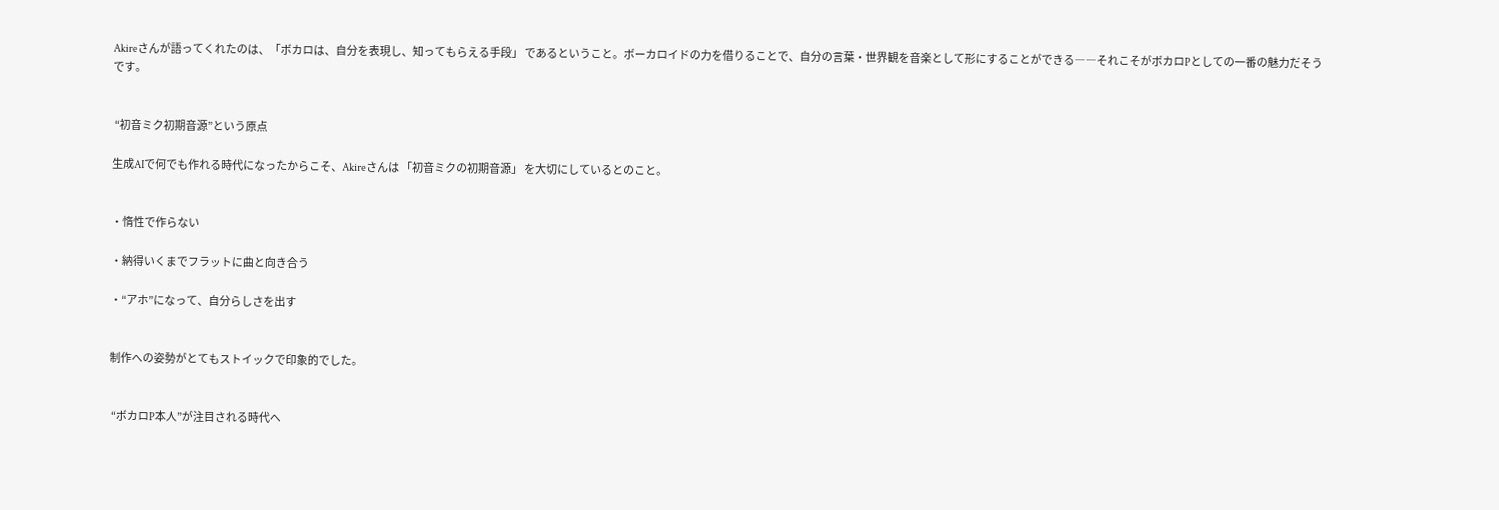Akireさんが語ってくれたのは、「ボカロは、自分を表現し、知ってもらえる手段」 であるということ。ボーカロイドの力を借りることで、自分の言葉・世界観を音楽として形にすることができる――それこそがボカロPとしての一番の魅力だそうです。


 “初音ミク初期音源”という原点

生成AIで何でも作れる時代になったからこそ、Akireさんは 「初音ミクの初期音源」 を大切にしているとのこと。


・惰性で作らない

・納得いくまでフラットに曲と向き合う

・“アホ”になって、自分らしさを出す


制作への姿勢がとてもストイックで印象的でした。


 “ボカロP本人”が注目される時代へ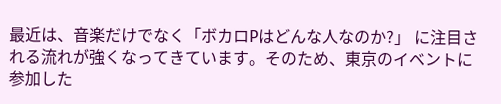最近は、音楽だけでなく「ボカロPはどんな人なのか?」 に注目される流れが強くなってきています。そのため、東京のイベントに参加した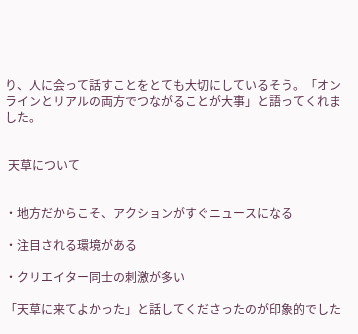り、人に会って話すことをとても大切にしているそう。「オンラインとリアルの両方でつながることが大事」と語ってくれました。


 天草について


・地方だからこそ、アクションがすぐニュースになる

・注目される環境がある

・クリエイター同士の刺激が多い

「天草に来てよかった」と話してくださったのが印象的でした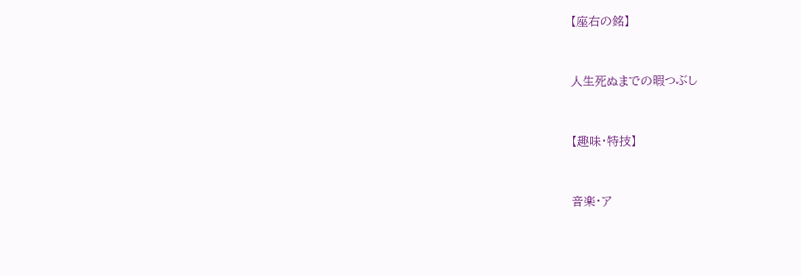【座右の銘】


人生死ぬまでの暇つぶし


【趣味・特技】


音楽・ア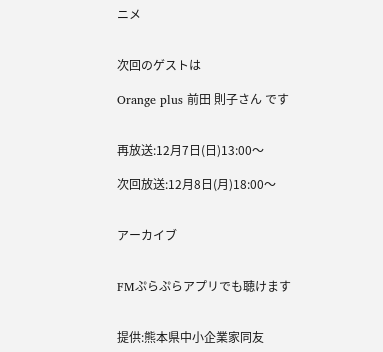ニメ


次回のゲストは

Orange plus 前田 則子さん です


再放送:12月7日(日)13:00〜

次回放送:12月8日(月)18:00〜


アーカイブ


FMぷらぷらアプリでも聴けます


提供:熊本県中小企業家同友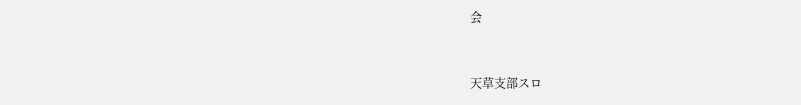会


天草支部スロ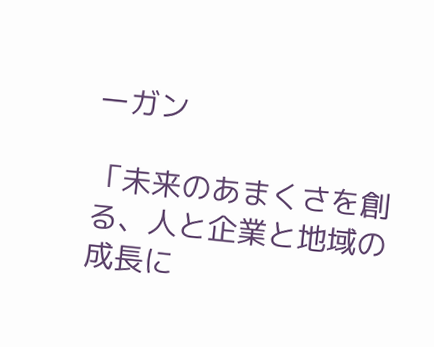ーガン

「未来のあまくさを創る、人と企業と地域の成長に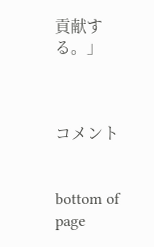貢献する。」



コメント


bottom of page